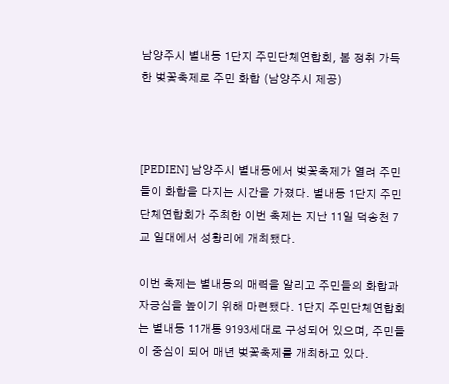남양주시 별내동 1단지 주민단체연합회, 봄 정취 가득한 벚꽃축제로 주민 화합 (남양주시 제공)



[PEDIEN] 남양주시 별내동에서 벚꽃축제가 열려 주민들이 화합을 다지는 시간을 가졌다. 별내동 1단지 주민단체연합회가 주최한 이번 축제는 지난 11일 덕송천 7교 일대에서 성황리에 개최됐다.

이번 축제는 별내동의 매력을 알리고 주민들의 화합과 자긍심을 높이기 위해 마련됐다. 1단지 주민단체연합회는 별내동 11개통 9193세대로 구성되어 있으며, 주민들이 중심이 되어 매년 벚꽃축제를 개최하고 있다.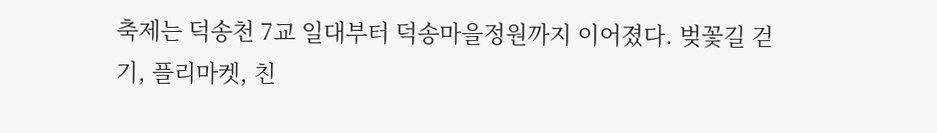축제는 덕송천 7교 일대부터 덕송마을정원까지 이어졌다. 벚꽃길 걷기, 플리마켓, 친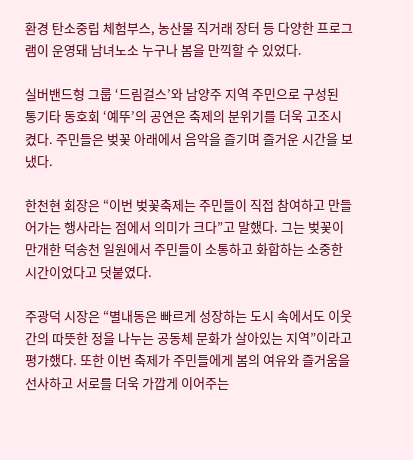환경 탄소중립 체험부스, 농산물 직거래 장터 등 다양한 프로그램이 운영돼 남녀노소 누구나 봄을 만끽할 수 있었다.

실버밴드형 그룹 ‘드림걸스’와 남양주 지역 주민으로 구성된 통기타 동호회 ‘예뚜’의 공연은 축제의 분위기를 더욱 고조시켰다. 주민들은 벚꽃 아래에서 음악을 즐기며 즐거운 시간을 보냈다.

한천현 회장은 “이번 벚꽃축제는 주민들이 직접 참여하고 만들어가는 행사라는 점에서 의미가 크다”고 말했다. 그는 벚꽃이 만개한 덕송천 일원에서 주민들이 소통하고 화합하는 소중한 시간이었다고 덧붙였다.

주광덕 시장은 “별내동은 빠르게 성장하는 도시 속에서도 이웃 간의 따뜻한 정을 나누는 공동체 문화가 살아있는 지역”이라고 평가했다. 또한 이번 축제가 주민들에게 봄의 여유와 즐거움을 선사하고 서로를 더욱 가깝게 이어주는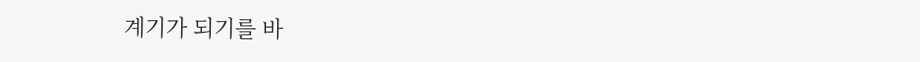계기가 되기를 바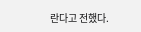란다고 전했다.